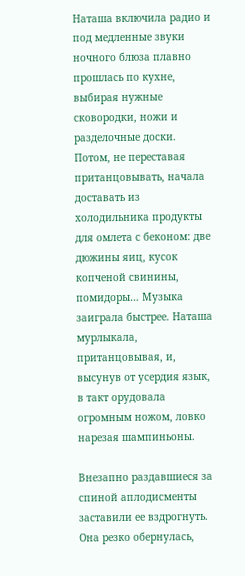Наташа включила радио и под медленные звуки ночного блюза плавно прошлась по кухне, выбирая нужные сковородки, ножи и разделочные доски. Потом, не переставая пританцовывать, начала доставать из холодильника продукты для омлета с беконом: две дюжины яиц, кусок копченой свинины, помидоры… Музыка заиграла быстрее. Наташа мурлыкала, пританцовывая, и, высунув от усердия язык, в такт орудовала огромным ножом, ловко нарезая шампиньоны.

Внезапно раздавшиеся за спиной аплодисменты заставили ее вздрогнуть. Она резко обернулась,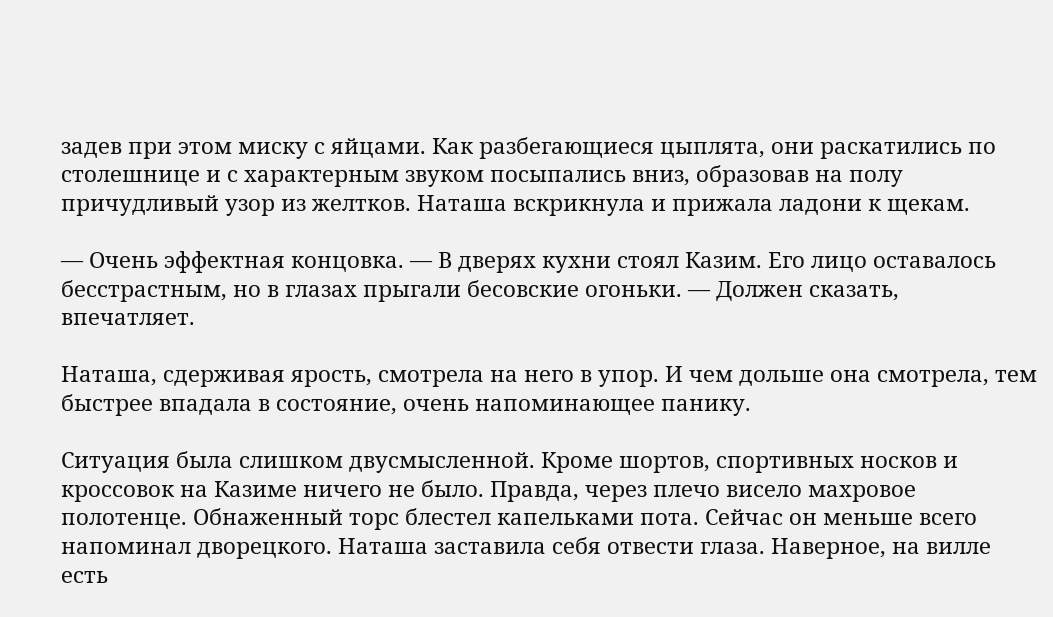задев при этом миску с яйцами. Как разбегающиеся цыплята, они раскатились по столешнице и с характерным звуком посыпались вниз, образовав на полу причудливый узор из желтков. Наташа вскрикнула и прижала ладони к щекам.

— Очень эффектная концовка. — В дверях кухни стоял Казим. Его лицо оставалось бесстрастным, но в глазах прыгали бесовские огоньки. — Должен сказать, впечатляет.

Наташа, сдерживая ярость, смотрела на него в упор. И чем дольше она смотрела, тем быстрее впадала в состояние, очень напоминающее панику.

Ситуация была слишком двусмысленной. Кроме шортов, спортивных носков и кроссовок на Казиме ничего не было. Правда, через плечо висело махровое полотенце. Обнаженный торс блестел капельками пота. Сейчас он меньше всего напоминал дворецкого. Наташа заставила себя отвести глаза. Наверное, на вилле есть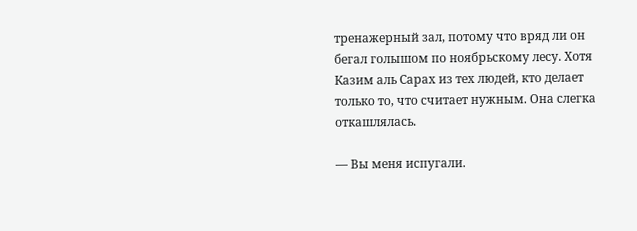тренажерный зал, потому что вряд ли он бегал голышом по ноябрьскому лесу. Хотя Казим аль Сарах из тех людей, кто делает только то, что считает нужным. Она слегка откашлялась.

— Вы меня испугали.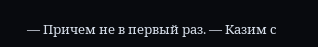— Причем не в первый раз. — Казим с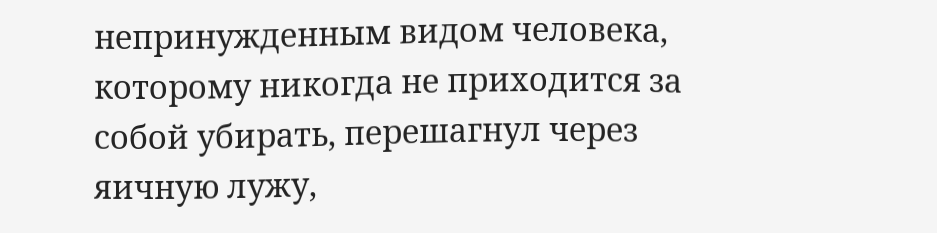непринужденным видом человека, которому никогда не приходится за собой убирать, перешагнул через яичную лужу,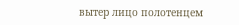вытер лицо полотенцем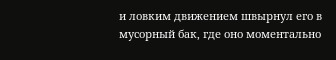и ловким движением швырнул его в мусорный бак, где оно моментально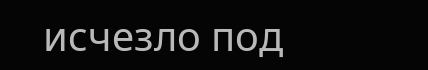исчезло под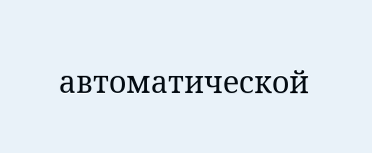автоматической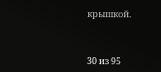крышкой.



30 из 95